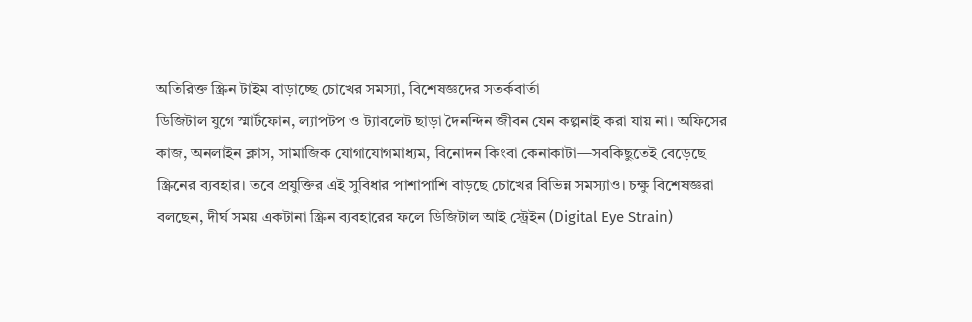অতিরিক্ত স্ক্রিন টাইম বাড়াচ্ছে চোখের সমস্যা, বিশেষজ্ঞদের সতর্কবার্তা
ডিজিটাল যুগে স্মার্টফোন, ল্যাপটপ ও ট্যাবলেট ছাড়া দৈনন্দিন জীবন যেন কল্পনাই করা যায় না। অফিসের কাজ, অনলাইন ক্লাস, সামাজিক যোগাযোগমাধ্যম, বিনোদন কিংবা কেনাকাটা—সবকিছুতেই বেড়েছে স্ক্রিনের ব্যবহার। তবে প্রযুক্তির এই সুবিধার পাশাপাশি বাড়ছে চোখের বিভিন্ন সমস্যাও। চক্ষু বিশেষজ্ঞরা বলছেন, দীর্ঘ সময় একটানা স্ক্রিন ব্যবহারের ফলে ডিজিটাল আই স্ট্রেইন (Digital Eye Strain)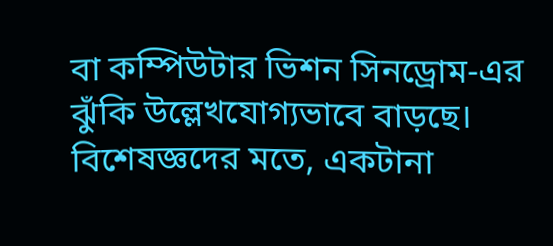বা কম্পিউটার ভিশন সিনড্রোম-এর ঝুঁকি উল্লেখযোগ্যভাবে বাড়ছে।
বিশেষজ্ঞদের মতে, একটানা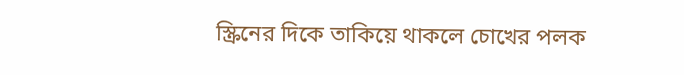স্ক্রিনের দিকে তাকিয়ে থাকলে চোখের পলক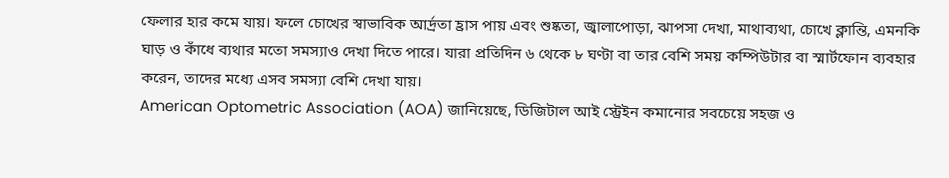ফেলার হার কমে যায়। ফলে চোখের স্বাভাবিক আর্দ্রতা হ্রাস পায় এবং শুষ্কতা, জ্বালাপোড়া, ঝাপসা দেখা, মাথাব্যথা, চোখে ক্লান্তি, এমনকি ঘাড় ও কাঁধে ব্যথার মতো সমস্যাও দেখা দিতে পারে। যারা প্রতিদিন ৬ থেকে ৮ ঘণ্টা বা তার বেশি সময় কম্পিউটার বা স্মার্টফোন ব্যবহার করেন, তাদের মধ্যে এসব সমস্যা বেশি দেখা যায়।
American Optometric Association (AOA) জানিয়েছে, ডিজিটাল আই স্ট্রেইন কমানোর সবচেয়ে সহজ ও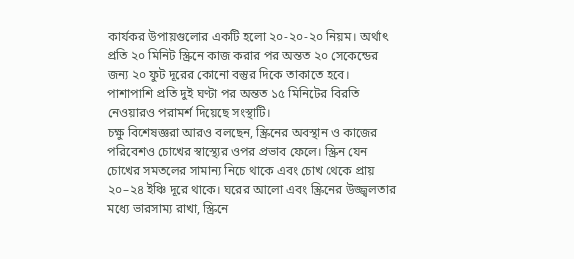কার্যকর উপায়গুলোর একটি হলো ২০-২০-২০ নিয়ম। অর্থাৎ প্রতি ২০ মিনিট স্ক্রিনে কাজ করার পর অন্তত ২০ সেকেন্ডের জন্য ২০ ফুট দূরের কোনো বস্তুর দিকে তাকাতে হবে। পাশাপাশি প্রতি দুই ঘণ্টা পর অন্তত ১৫ মিনিটের বিরতি নেওয়ারও পরামর্শ দিয়েছে সংস্থাটি।
চক্ষু বিশেষজ্ঞরা আরও বলছেন, স্ক্রিনের অবস্থান ও কাজের পরিবেশও চোখের স্বাস্থ্যের ওপর প্রভাব ফেলে। স্ক্রিন যেন চোখের সমতলের সামান্য নিচে থাকে এবং চোখ থেকে প্রায় ২০–২৪ ইঞ্চি দূরে থাকে। ঘরের আলো এবং স্ক্রিনের উজ্জ্বলতার মধ্যে ভারসাম্য রাখা, স্ক্রিনে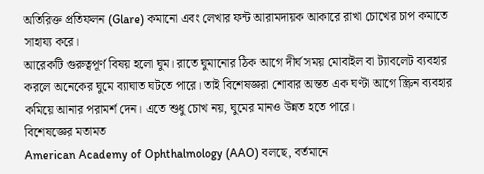অতিরিক্ত প্রতিফলন (Glare) কমানো এবং লেখার ফন্ট আরামদায়ক আকারে রাখা চোখের চাপ কমাতে সাহায্য করে।
আরেকটি গুরুত্বপূর্ণ বিষয় হলো ঘুম। রাতে ঘুমানোর ঠিক আগে দীর্ঘ সময় মোবাইল বা ট্যাবলেট ব্যবহার করলে অনেকের ঘুমে ব্যাঘাত ঘটতে পারে। তাই বিশেষজ্ঞরা শোবার অন্তত এক ঘণ্টা আগে স্ক্রিন ব্যবহার কমিয়ে আনার পরামর্শ দেন। এতে শুধু চোখ নয়, ঘুমের মানও উন্নত হতে পারে।
বিশেষজ্ঞের মতামত
American Academy of Ophthalmology (AAO) বলছে, বর্তমানে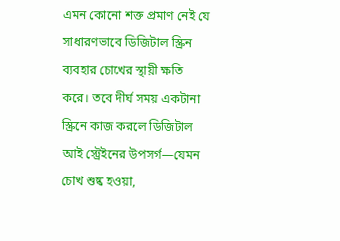এমন কোনো শক্ত প্রমাণ নেই যে সাধারণভাবে ডিজিটাল স্ক্রিন ব্যবহার চোখের স্থায়ী ক্ষতি করে। তবে দীর্ঘ সময় একটানা স্ক্রিনে কাজ করলে ডিজিটাল আই স্ট্রেইনের উপসর্গ—যেমন চোখ শুষ্ক হওয়া,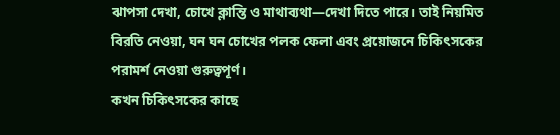ঝাপসা দেখা, চোখে ক্লান্তি ও মাথাব্যথা—দেখা দিতে পারে। তাই নিয়মিত বিরতি নেওয়া, ঘন ঘন চোখের পলক ফেলা এবং প্রয়োজনে চিকিৎসকের পরামর্শ নেওয়া গুরুত্বপূর্ণ।
কখন চিকিৎসকের কাছে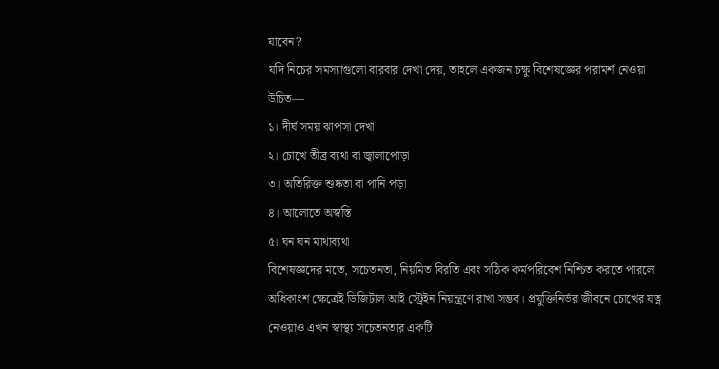যাবেন?
যদি নিচের সমস্যাগুলো বারবার দেখা দেয়, তাহলে একজন চক্ষু বিশেষজ্ঞের পরামর্শ নেওয়া উচিত—
১। দীর্ঘ সময় ঝাপসা দেখা
২। চোখে তীব্র ব্যথা বা জ্বালাপোড়া
৩। অতিরিক্ত শুষ্কতা বা পানি পড়া
৪। আলোতে অস্বস্তি
৫। ঘন ঘন মাথাব্যথা
বিশেষজ্ঞদের মতে, সচেতনতা, নিয়মিত বিরতি এবং সঠিক কর্মপরিবেশ নিশ্চিত করতে পারলে অধিকাংশ ক্ষেত্রেই ডিজিটাল আই স্ট্রেইন নিয়ন্ত্রণে রাখা সম্ভব। প্রযুক্তিনির্ভর জীবনে চোখের যত্ন নেওয়াও এখন স্বাস্থ্য সচেতনতার একটি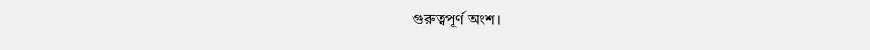গুরুত্বপূর্ণ অংশ।